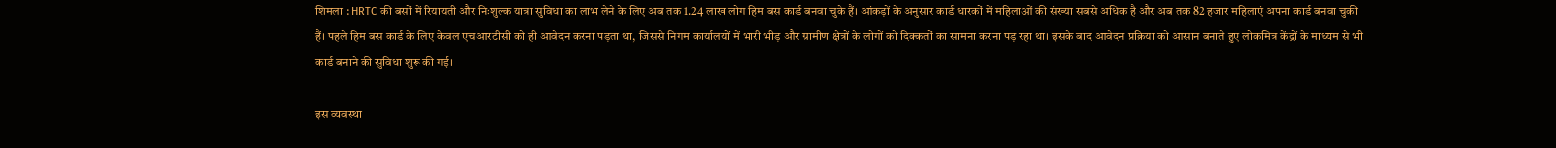शिमला : HRTC की बसों में रियायती और निःशुल्क यात्रा सुविधा का लाभ लेने के लिए अब तक 1.24 लाख लोग हिम बस कार्ड बनवा चुके हैं। आंकड़ों के अनुसार कार्ड धारकों में महिलाओं की संख्या सबसे अधिक है और अब तक 82 हजार महिलाएं अपना कार्ड बनवा चुकी हैं। पहले हिम बस कार्ड के लिए केवल एचआरटीसी को ही आवेदन करना पड़ता था, जिससे निगम कार्यालयों में भारी भीड़ और ग्रामीण क्षेत्रों के लोगों को दिक्कतों का सामना करना पड़ रहा था। इसके बाद आवेदन प्रक्रिया को आसान बनाते हुए लोकमित्र केंद्रों के माध्यम से भी कार्ड बनाने की सुविधा शुरू की गई।

इस व्यवस्था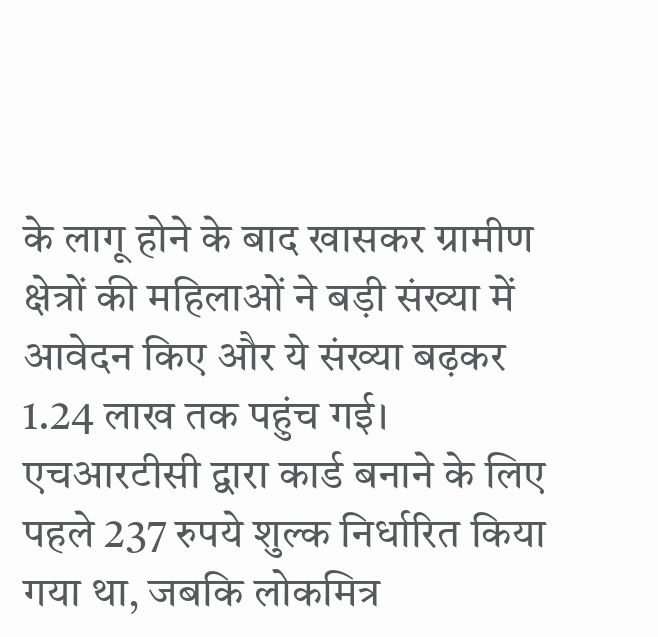के लागू होने के बाद खासकर ग्रामीण क्षेत्रों की महिलाओं ने बड़ी संख्या में आवेदन किए और ये संख्या बढ़कर 1.24 लाख तक पहुंच गई। एचआरटीसी द्वारा कार्ड बनाने के लिए पहले 237 रुपये शुल्क निर्धारित किया गया था, जबकि लोकमित्र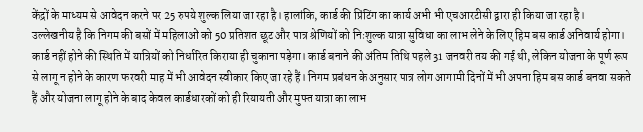केंद्रों के माध्यम से आवेदन करने पर 25 रुपये शुल्क लिया जा रहा है। हालांकि, कार्ड की प्रिंटिंग का कार्य अभी भी एचआरटीसी द्वारा ही किया जा रहा है।
उल्लेखनीय है कि निगम की बसों में महिलाओं को 50 प्रतिशत छूट और पात्र श्रेणियों को निःशुल्क यात्रा सुविधा का लाभ लेने के लिए हिम बस कार्ड अनिवार्य होगा। कार्ड नहीं होने की स्थिति में यात्रियों को निर्धारित किराया ही चुकाना पड़ेगा। कार्ड बनाने की अंतिम तिथि पहले 31 जनवरी तय की गई थी, लेकिन योजना के पूर्ण रूप से लागू न होने के कारण फरवरी माह में भी आवेदन स्वीकार किए जा रहे हैं। निगम प्रबंधन के अनुसार पात्र लोग आगामी दिनों में भी अपना हिम बस कार्ड बनवा सकते हैं और योजना लागू होने के बाद केवल कार्डधारकों को ही रियायती और मुफ्त यात्रा का लाभ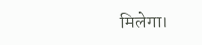मिलेगा।